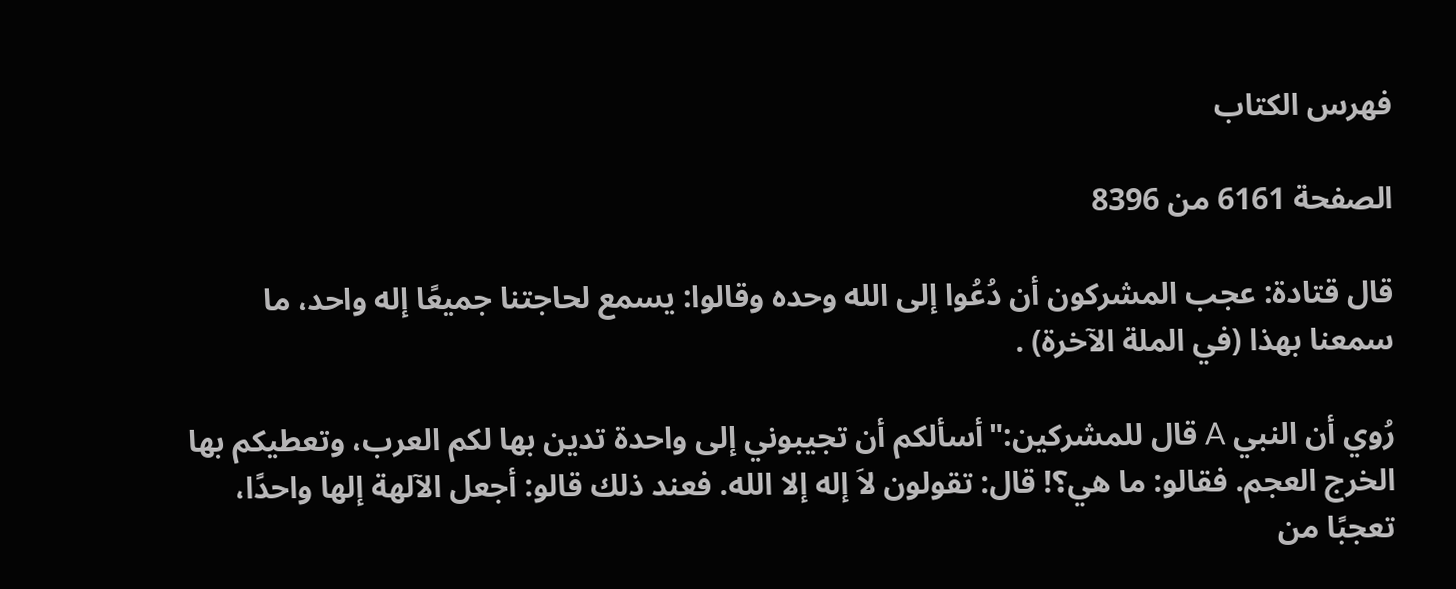فهرس الكتاب

الصفحة 6161 من 8396

قال قتادة: عجب المشركون أن دُعُوا إلى الله وحده وقالوا: يسمع لحاجتنا جميعًا إله واحد، ما سمعنا بهذا (في الملة الآخرة) .

رُوي أن النبي A قال للمشركين:"أسألكم أن تجيبوني إلى واحدة تدين بها لكم العرب، وتعطيكم بها الخرج العجم. فقالو: ما هي؟! قال: تقولون لاَ إله إلا الله. فعند ذلك قالو: أجعل الآلهة إلها واحدًا، تعجبًا من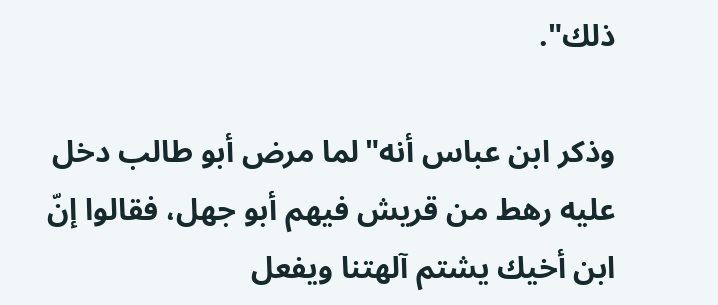ذلك".

وذكر ابن عباس أنه"لما مرض أبو طالب دخل عليه رهط من قريش فيهم أبو جهل، فقالوا إنّ ابن أخيك يشتم آلهتنا ويفعل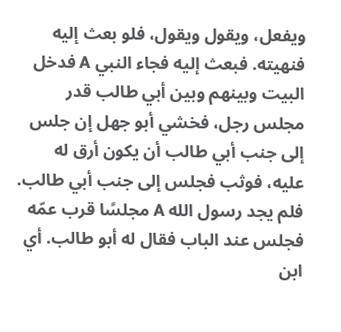ويفعل، ويقول ويقول، فلو بعث إليه فنهيته. فبعث إليه فجاء النبي A فدخل البيت وبينهم وبين أبي طالب قدر مجلس رجل، فخشي أبو جهل إن جلس إلى جنب أبي طالب أن يكون أرق له عليه، فوثب فجلس إلى جنب أبي طالب. فلم يجد رسول الله A مجلسًا قرب عمّه فجلس عند الباب فقال له أبو طالب. أي ابن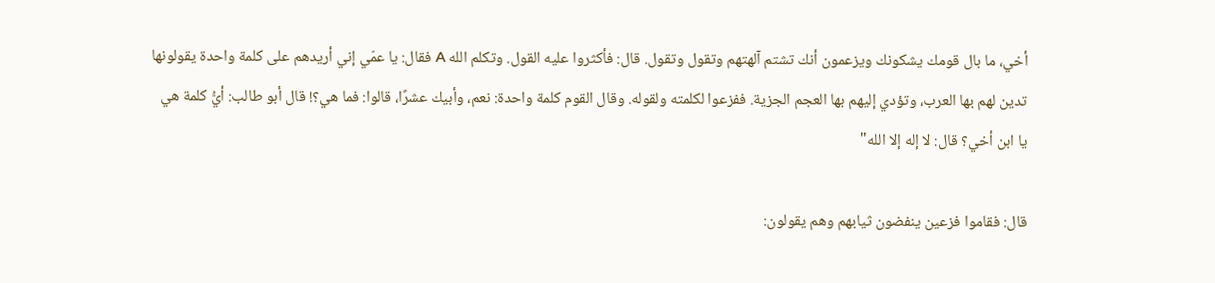أخي، ما بال قومك يشكونك ويزعمون أنك تشتم آلهتهم وتقول وتقول. قال: فأكثروا عليه القول. وتكلم الله A فقال: يا عمّي إني أريدهم على كلمة واحدة يقولونها تدين لهم بها العرب، وتؤدي إليهم بها العجم الجزية. ففزعوا لكلمته ولقوله. وقال القوم كلمة واحدة: نعم، وأبيك عشرًا، قالوا: فما هي؟! قال أبو طالب: أيُّ كلمة هي يا ابن أخي؟ قال: لا إله إلا الله"

قال: فقاموا فزعين ينفضون ثيابهم وهم يقولون: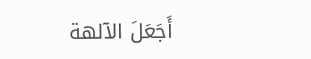أَجَعَلَ الآلهة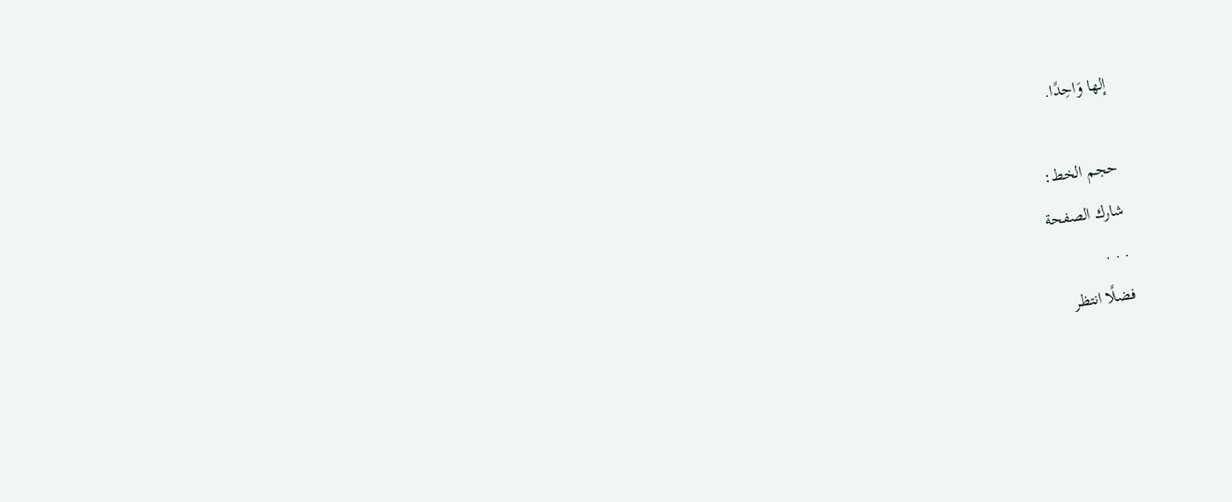إلها وَاحِدًا.

حجم الخط:
شارك الصفحة
. . .
فضلًا انتظر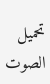تحميل الصوت